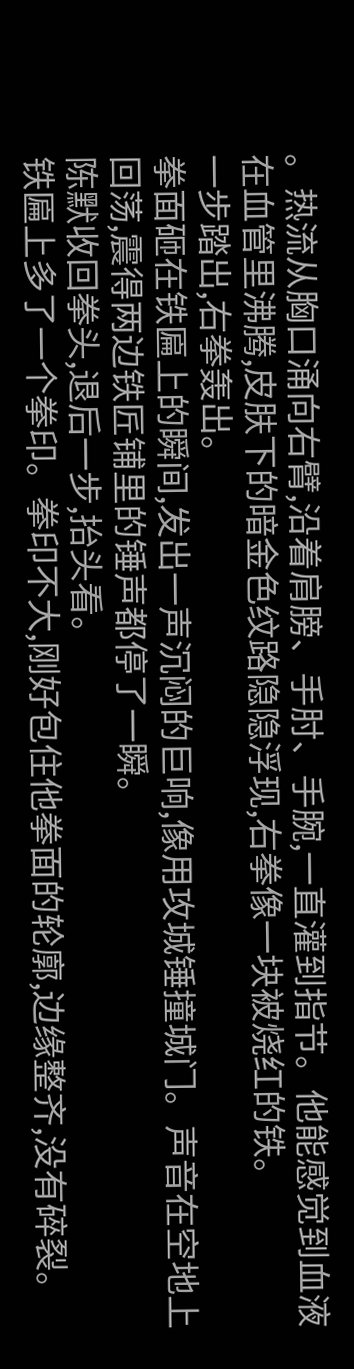。热流从胸口涌向右臂,沿着肩膀、手肘、手腕,一直灌到指节。他能感觉到血液在血管里沸腾,皮肤下的暗金色纹路隐隐浮现,右拳像一块被烧红的铁。
一步踏出,右拳轰出。
拳面砸在铁匾上的瞬间,发出一声沉闷的巨响,像用攻城锤撞城门。声音在空地上回荡,震得两边铁匠铺里的锤声都停了一瞬。
陈默收回拳头,退后一步,抬头看。
铁匾上多了一个拳印。拳印不大,刚好包住他拳面的轮廓,边缘整齐,没有碎裂。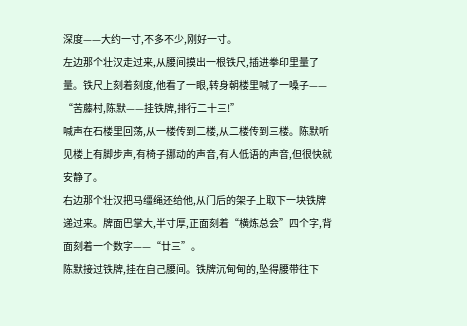深度——大约一寸,不多不少,刚好一寸。
左边那个壮汉走过来,从腰间摸出一根铁尺,插进拳印里量了量。铁尺上刻着刻度,他看了一眼,转身朝楼里喊了一嗓子——
“苦藤村,陈默——挂铁牌,排行二十三!”
喊声在石楼里回荡,从一楼传到二楼,从二楼传到三楼。陈默听见楼上有脚步声,有椅子挪动的声音,有人低语的声音,但很快就安静了。
右边那个壮汉把马缰绳还给他,从门后的架子上取下一块铁牌递过来。牌面巴掌大,半寸厚,正面刻着“横炼总会”四个字,背面刻着一个数字——“廿三”。
陈默接过铁牌,挂在自己腰间。铁牌沉甸甸的,坠得腰带往下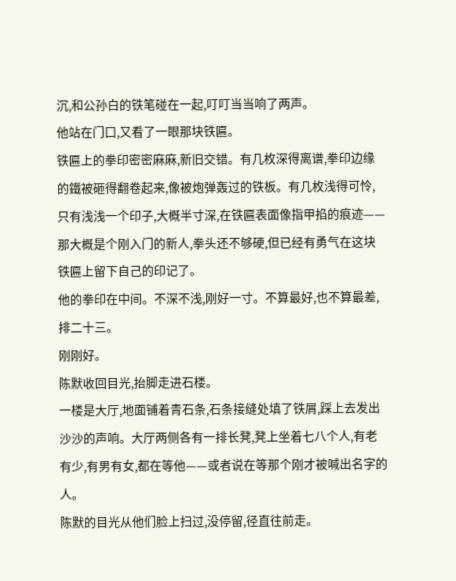沉,和公孙白的铁笔碰在一起,叮叮当当响了两声。
他站在门口,又看了一眼那块铁匾。
铁匾上的拳印密密麻麻,新旧交错。有几枚深得离谱,拳印边缘的鐵被砸得翻卷起来,像被炮弹轰过的铁板。有几枚浅得可怜,只有浅浅一个印子,大概半寸深,在铁匾表面像指甲掐的痕迹——那大概是个刚入门的新人,拳头还不够硬,但已经有勇气在这块铁匾上留下自己的印记了。
他的拳印在中间。不深不浅,刚好一寸。不算最好,也不算最差,排二十三。
刚刚好。
陈默收回目光,抬脚走进石楼。
一楼是大厅,地面铺着青石条,石条接缝处填了铁屑,踩上去发出沙沙的声响。大厅两侧各有一排长凳,凳上坐着七八个人,有老有少,有男有女,都在等他——或者说在等那个刚才被喊出名字的人。
陈默的目光从他们脸上扫过,没停留,径直往前走。